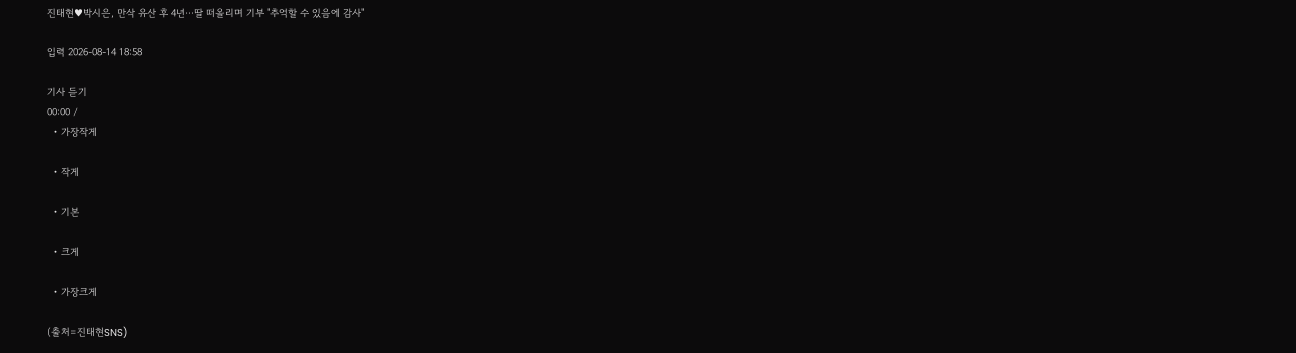진태현♥박시은, 만삭 유산 후 4년⋯딸 떠올리며 기부 "추억할 수 있음에 감사"

입력 2026-08-14 18:58

기사 듣기
00:00 /
  • 가장작게

  • 작게

  • 기본

  • 크게

  • 가장크게

(출처=진태현SNS)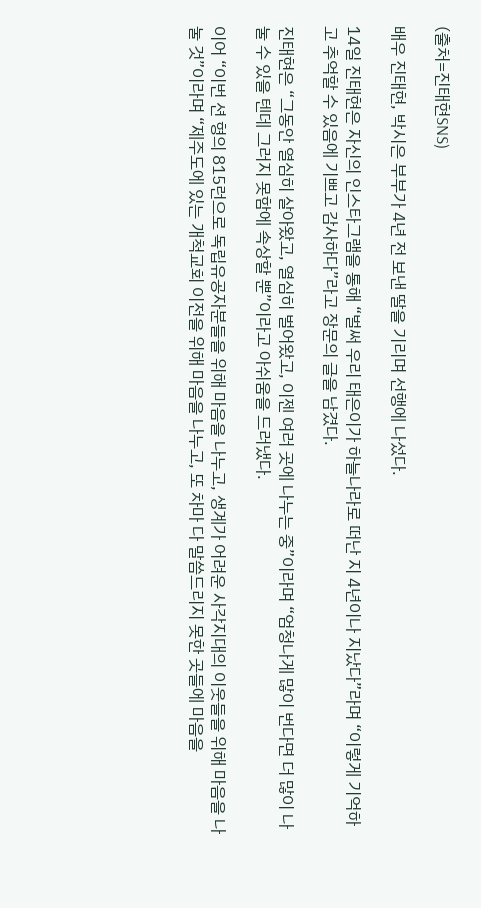(출처=진태현SNS)

배우 진태현, 박시은 부부가 4년 전 보낸 딸을 기리며 선행에 나섰다.

14일 진태현은 자신의 인스타그램을 통해 “벌써 우리 태은이가 하늘나라로 떠난 지 4년이나 지났다”라며 “이렇게 기억하고 추억할 수 있음에 기쁘고 감사하다”라고 장문의 글을 남겼다.

진태현은 “그동안 열심히 살아왔고, 열심히 벌어왔고, 이젠 여러 곳에 나누는 중”이라며 “엄청나게 많이 번다면 더 많이 나눌 수 있을 텐데 그러지 못함에 속상할 뿐”이라고 아쉬움을 드러냈다.

이어 “이번 션 형의 815런으로 독립유공자분들을 위해 마음을 나누고, 생계가 어려운 사각지대의 이웃들을 위해 마음을 나눌 것”이라며 “제주도에 있는 개척교회 이전을 위해 마음을 나누고, 또 차마 다 말씀드리지 못한 곳들에 마음을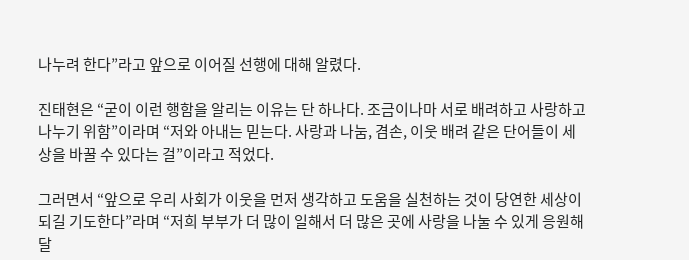나누려 한다”라고 앞으로 이어질 선행에 대해 알렸다.

진태현은 “굳이 이런 행함을 알리는 이유는 단 하나다. 조금이나마 서로 배려하고 사랑하고 나누기 위함”이라며 “저와 아내는 믿는다. 사랑과 나눔, 겸손, 이웃 배려 같은 단어들이 세상을 바꿀 수 있다는 걸”이라고 적었다.

그러면서 “앞으로 우리 사회가 이웃을 먼저 생각하고 도움을 실천하는 것이 당연한 세상이 되길 기도한다”라며 “저희 부부가 더 많이 일해서 더 많은 곳에 사랑을 나눌 수 있게 응원해 달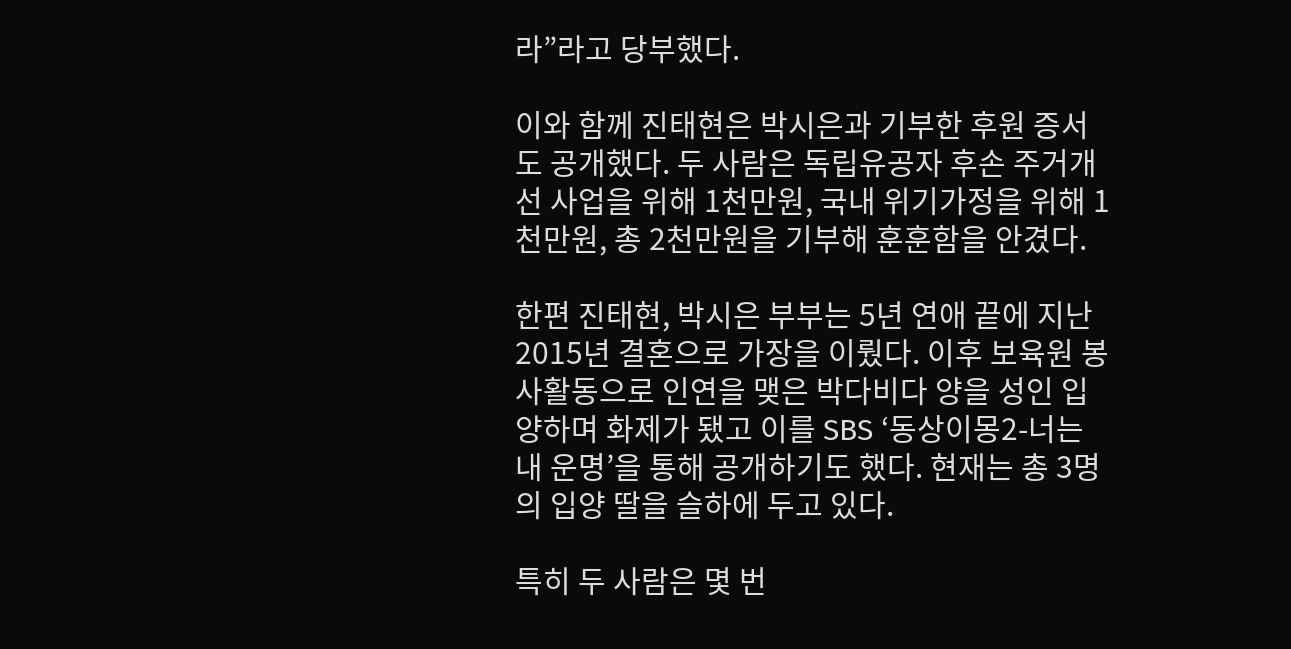라”라고 당부했다.

이와 함께 진태현은 박시은과 기부한 후원 증서도 공개했다. 두 사람은 독립유공자 후손 주거개선 사업을 위해 1천만원, 국내 위기가정을 위해 1천만원, 총 2천만원을 기부해 훈훈함을 안겼다.

한편 진태현, 박시은 부부는 5년 연애 끝에 지난 2015년 결혼으로 가장을 이뤘다. 이후 보육원 봉사활동으로 인연을 맺은 박다비다 양을 성인 입양하며 화제가 됐고 이를 SBS ‘동상이몽2-너는 내 운명’을 통해 공개하기도 했다. 현재는 총 3명의 입양 딸을 슬하에 두고 있다.

특히 두 사람은 몇 번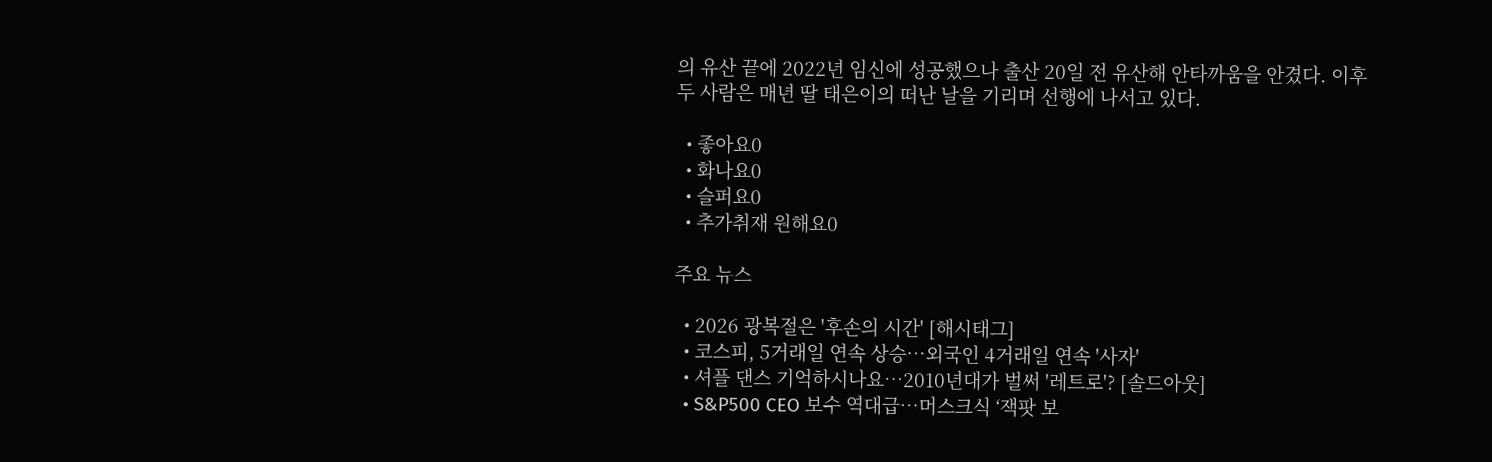의 유산 끝에 2022년 임신에 성공했으나 출산 20일 전 유산해 안타까움을 안겼다. 이후 두 사람은 매년 딸 태은이의 떠난 날을 기리며 선행에 나서고 있다.

  • 좋아요0
  • 화나요0
  • 슬퍼요0
  • 추가취재 원해요0

주요 뉴스

  • 2026 광복절은 '후손의 시간' [해시태그]
  • 코스피, 5거래일 연속 상승…외국인 4거래일 연속 '사자'
  • 셔플 댄스 기억하시나요⋯2010년대가 벌써 '레트로'? [솔드아웃]
  • S&P500 CEO 보수 역대급⋯머스크식 ‘잭팟 보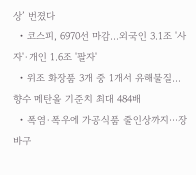상’ 번졌다
  • 코스피, 6970선 마감…외국인 3.1조 '사자'·개인 1.6조 '팔자'
  • 위조 화장품 3개 중 1개서 유해물질…향수 메탄올 기준치 최대 484배
  • 폭염·폭우에 가공식품 줄인상까지⋯장바구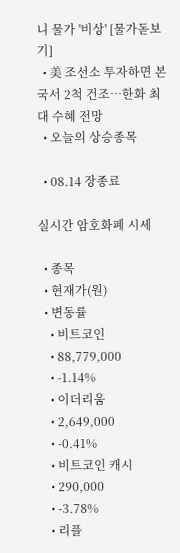니 물가 '비상' [물가돋보기]
  • 美 조선소 투자하면 본국서 2척 건조…한화 최대 수혜 전망
  • 오늘의 상승종목

  • 08.14 장종료

실시간 암호화폐 시세

  • 종목
  • 현재가(원)
  • 변동률
    • 비트코인
    • 88,779,000
    • -1.14%
    • 이더리움
    • 2,649,000
    • -0.41%
    • 비트코인 캐시
    • 290,000
    • -3.78%
    • 리플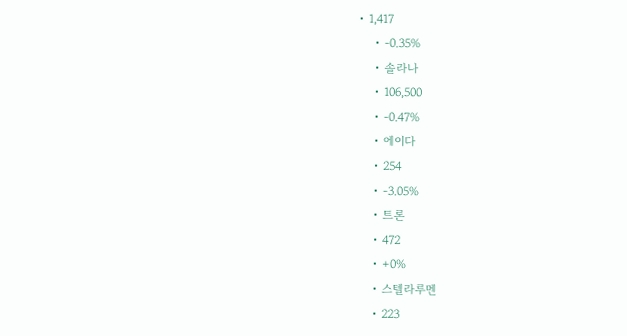• 1,417
    • -0.35%
    • 솔라나
    • 106,500
    • -0.47%
    • 에이다
    • 254
    • -3.05%
    • 트론
    • 472
    • +0%
    • 스텔라루멘
    • 223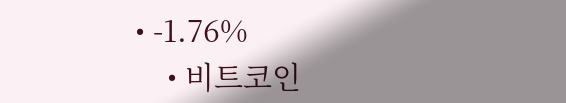• -1.76%
    • 비트코인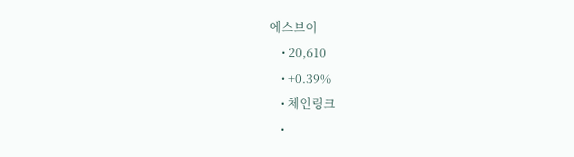에스브이
    • 20,610
    • +0.39%
    • 체인링크
    •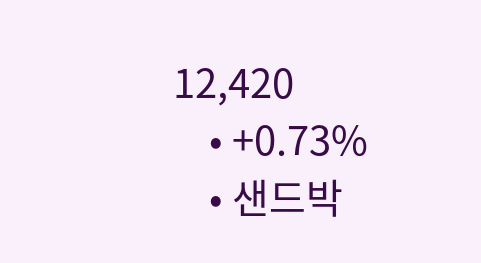12,420
    • +0.73%
    • 샌드박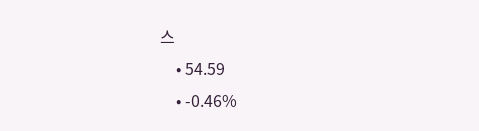스
    • 54.59
    • -0.46%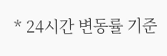* 24시간 변동률 기준